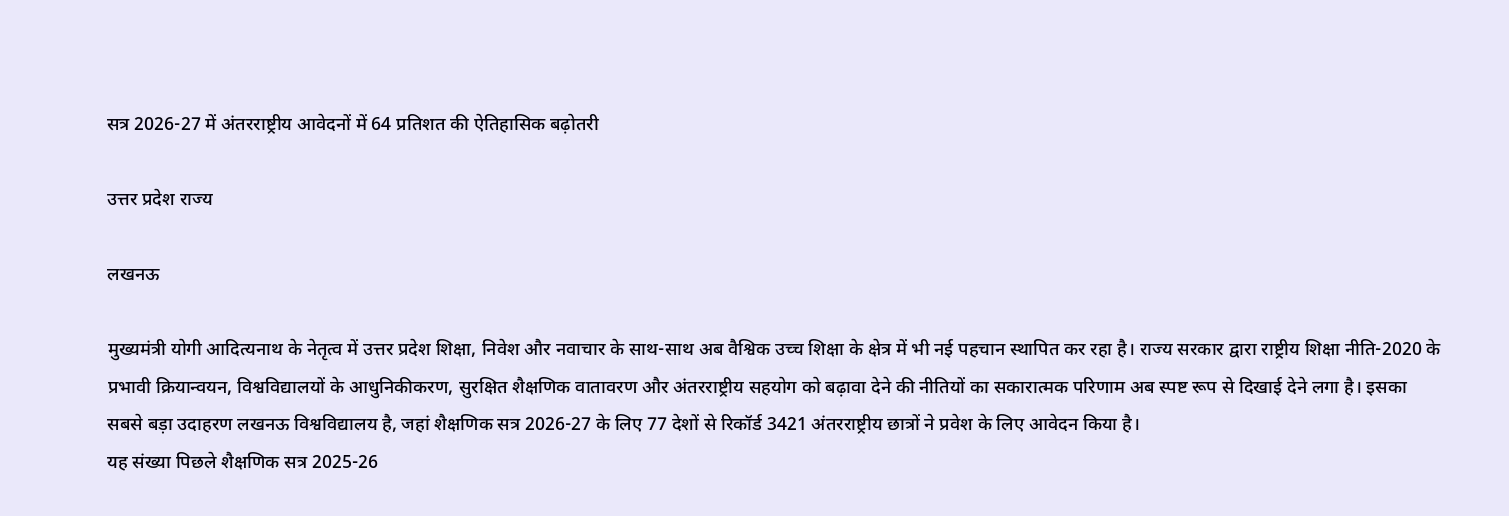सत्र 2026-27 में अंतरराष्ट्रीय आवेदनों में 64 प्रतिशत की ऐतिहासिक बढ़ोतरी

उत्तर प्रदेश राज्य

लखनऊ

मुख्यमंत्री योगी आदित्यनाथ के नेतृत्व में उत्तर प्रदेश शिक्षा, निवेश और नवाचार के साथ-साथ अब वैश्विक उच्च शिक्षा के क्षेत्र में भी नई पहचान स्थापित कर रहा है। राज्य सरकार द्वारा राष्ट्रीय शिक्षा नीति-2020 के प्रभावी क्रियान्वयन, विश्वविद्यालयों के आधुनिकीकरण, सुरक्षित शैक्षणिक वातावरण और अंतरराष्ट्रीय सहयोग को बढ़ावा देने की नीतियों का सकारात्मक परिणाम अब स्पष्ट रूप से दिखाई देने लगा है। इसका सबसे बड़ा उदाहरण लखनऊ विश्वविद्यालय है, जहां शैक्षणिक सत्र 2026-27 के लिए 77 देशों से रिकॉर्ड 3421 अंतरराष्ट्रीय छात्रों ने प्रवेश के लिए आवेदन किया है।
यह संख्या पिछले शैक्षणिक सत्र 2025-26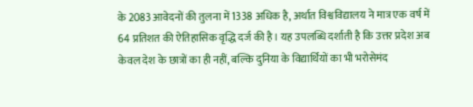के 2083 आवेदनों की तुलना में 1338 अधिक है, अर्थात विश्वविद्यालय ने मात्र एक वर्ष में 64 प्रतिशत की ऐतिहासिक वृद्धि दर्ज की है। यह उपलब्धि दर्शाती है कि उत्तर प्रदेश अब केवल देश के छात्रों का ही नहीं, बल्कि दुनिया के विद्यार्थियों का भी भरोसेमंद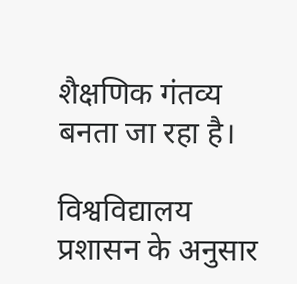शैक्षणिक गंतव्य बनता जा रहा है।

विश्वविद्यालय प्रशासन के अनुसार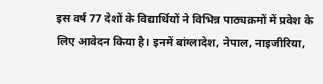इस वर्ष 77 देशों के विद्यार्थियों ने विभिन्न पाठ्यक्रमों में प्रवेश के लिए आवेदन किया है। इनमें बांग्लादेश, नेपाल, नाइजीरिया,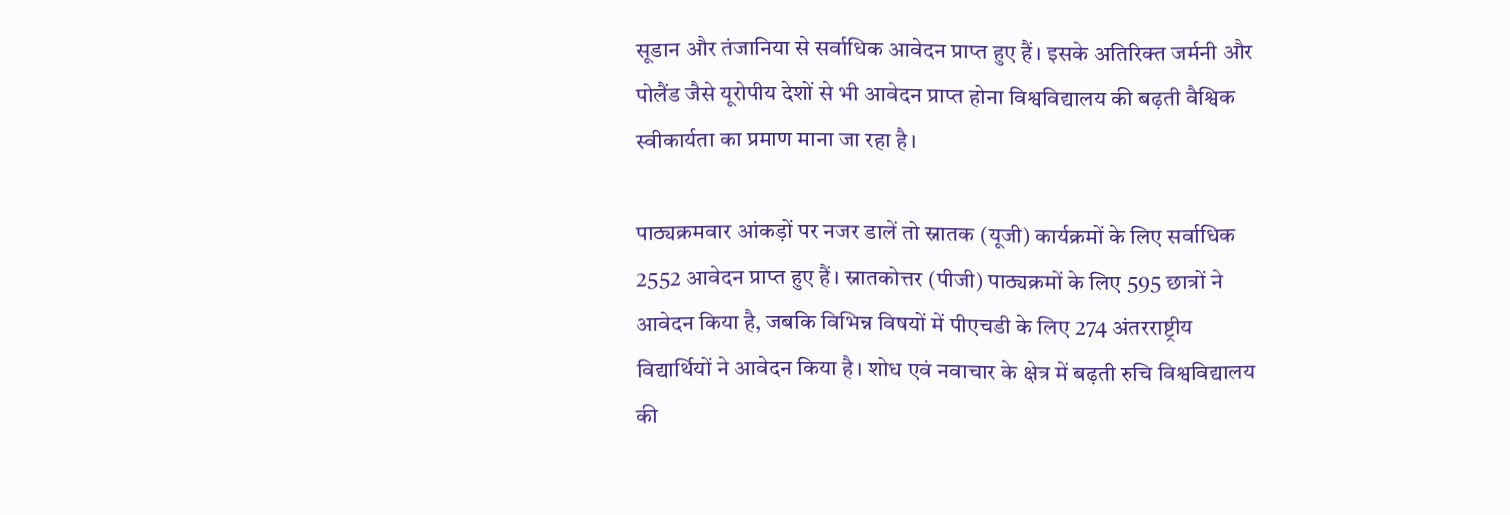सूडान और तंजानिया से सर्वाधिक आवेदन प्राप्त हुए हैं। इसके अतिरिक्त जर्मनी और पोलैंड जैसे यूरोपीय देशों से भी आवेदन प्राप्त होना विश्वविद्यालय की बढ़ती वैश्विक स्वीकार्यता का प्रमाण माना जा रहा है।

पाठ्यक्रमवार आंकड़ों पर नजर डालें तो स्नातक (यूजी) कार्यक्रमों के लिए सर्वाधिक 2552 आवेदन प्राप्त हुए हैं। स्नातकोत्तर (पीजी) पाठ्यक्रमों के लिए 595 छात्रों ने आवेदन किया है, जबकि विभिन्न विषयों में पीएचडी के लिए 274 अंतरराष्ट्रीय विद्यार्थियों ने आवेदन किया है। शोध एवं नवाचार के क्षेत्र में बढ़ती रुचि विश्वविद्यालय की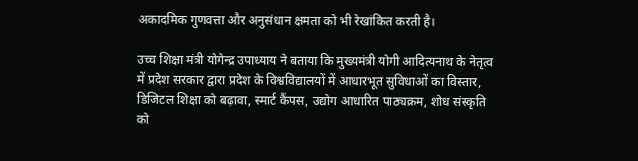अकादमिक गुणवत्ता और अनुसंधान क्षमता को भी रेखांकित करती है।

उच्च शिक्षा मंत्री योगेन्द्र उपाध्याय ने बताया कि मुख्यमंत्री योगी आदित्यनाथ के नेतृत्व में प्रदेश सरकार द्वारा प्रदेश के विश्वविद्यालयों में आधारभूत सुविधाओं का विस्तार, डिजिटल शिक्षा को बढ़ावा, स्मार्ट कैंपस, उद्योग आधारित पाठ्यक्रम, शोध संस्कृति को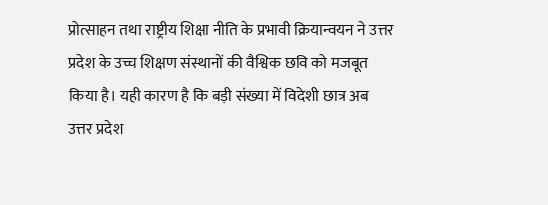प्रोत्साहन तथा राष्ट्रीय शिक्षा नीति के प्रभावी क्रियान्वयन ने उत्तर प्रदेश के उच्च शिक्षण संस्थानों की वैश्विक छवि को मजबूत किया है। यही कारण है कि बड़ी संख्या में विदेशी छात्र अब उत्तर प्रदेश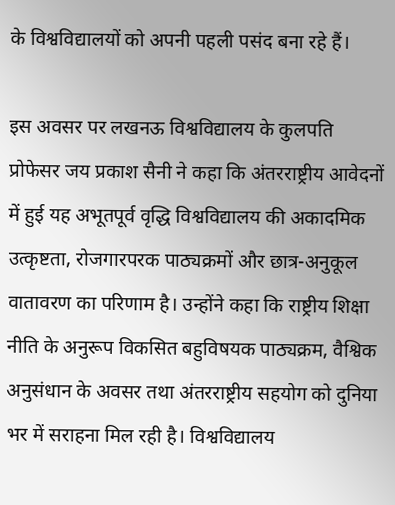के विश्वविद्यालयों को अपनी पहली पसंद बना रहे हैं।

इस अवसर पर लखनऊ विश्वविद्यालय के कुलपति प्रोफेसर जय प्रकाश सैनी ने कहा कि अंतरराष्ट्रीय आवेदनों में हुई यह अभूतपूर्व वृद्धि विश्वविद्यालय की अकादमिक उत्कृष्टता, रोजगारपरक पाठ्यक्रमों और छात्र-अनुकूल वातावरण का परिणाम है। उन्होंने कहा कि राष्ट्रीय शिक्षा नीति के अनुरूप विकसित बहुविषयक पाठ्यक्रम, वैश्विक अनुसंधान के अवसर तथा अंतरराष्ट्रीय सहयोग को दुनिया भर में सराहना मिल रही है। विश्वविद्यालय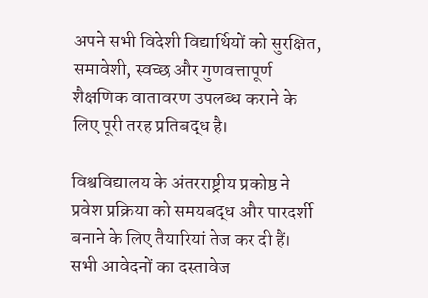अपने सभी विदेशी विद्यार्थियों को सुरक्षित, समावेशी, स्वच्छ और गुणवत्तापूर्ण शैक्षणिक वातावरण उपलब्ध कराने के लिए पूरी तरह प्रतिबद्ध है।

विश्वविद्यालय के अंतरराष्ट्रीय प्रकोष्ठ ने प्रवेश प्रक्रिया को समयबद्ध और पारदर्शी बनाने के लिए तैयारियां तेज कर दी हैं। सभी आवेदनों का दस्तावेज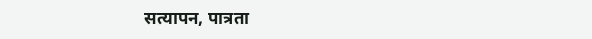सत्यापन, पात्रता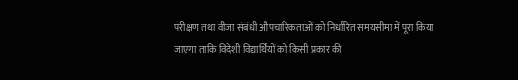परीक्षण तथा वीजा संबंधी औपचारिकताओं को निर्धारित समयसीमा में पूरा किया जाएगा ताकि विदेशी विद्यार्थियों को किसी प्रकार की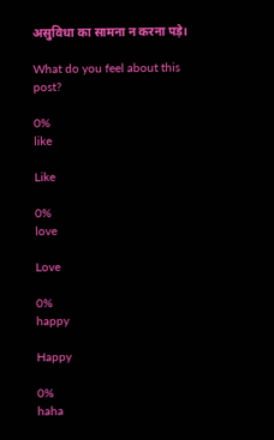असुविधा का सामना न करना पड़े।

What do you feel about this post?

0%
like

Like

0%
love

Love

0%
happy

Happy

0%
haha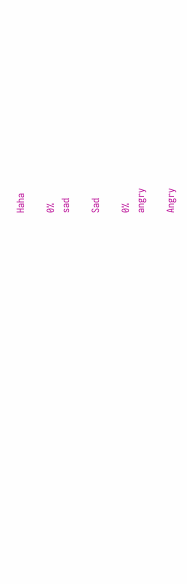Haha

0%
sad

Sad

0%
angry

Angry